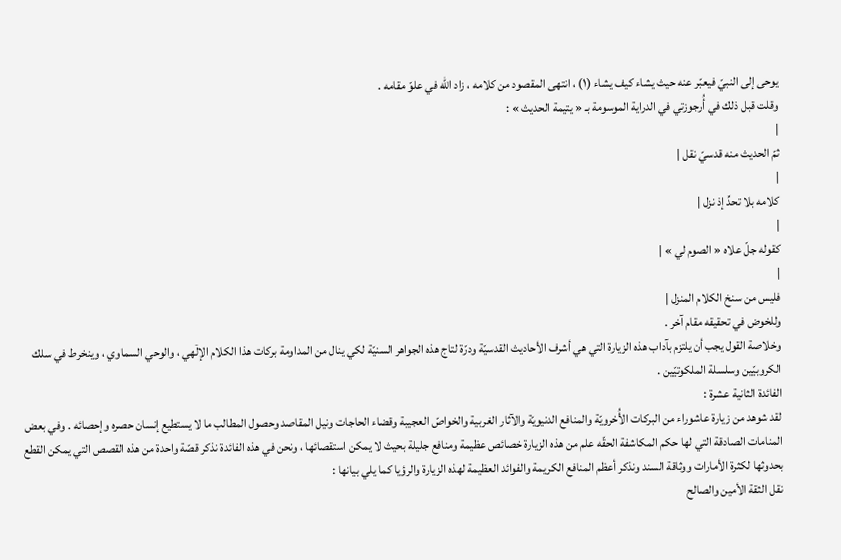يوحى إلى النبيّ فيعبّر عنه حيث يشاء كيف يشاء (١) ، انتهى المقصود من كلامه ، زاد الله في علوّ مقامه .
وقلت قبل ذلك في أُرجوزتي في الدراية الموسومة بـ « يتيمة الحديث » :
|
ثمّ الحديث منه قدسيّ نقل |
|
كلامه بلا تحدِّ إذ نزل |
|
كقوله جلّ علاه « الصوم لي » |
|
فليس من سنخ الكلام المنزل |
وللخوض في تحقيقه مقام آخر .
وخلاصة القول يجب أن يلتزم بآداب هذه الزيارة التي هي أشرف الأحاديث القدسيّة ودرّة لتاج هذه الجواهر السنيّة لكي ينال من المداومة بركات هذا الكلام الإلۤهي ، والوحي السماوي ، وينخرط في سلك الكروبيّين وسلسلة الملكوتيّين .
الفائدة الثانية عشرة :
لقد شوهد من زيارة عاشوراء من البركات الأُخرويّة والمنافع الدنيويّة والآثار الغربية والخواصّ العجيبة وقضاء الحاجات ونيل المقاصد وحصول المطالب ما لا يستطيع إنسان حصره وإحصائه . وفي بعض المنامات الصادقة التي لها حكم المكاشفة الحقّه علم من هذه الزيارة خصائص عظيمة ومنافع جليلة بحيث لا يمكن استقصائها ، ونحن في هذه الفائدة نذكر قصّة واحدة من هذه القصص التي يمكن القطع بحدوثها لكثرة الأمارات ووثاقة السند ونذكر أعظم المنافع الكريمة والفوائد العظيمة لهذه الزيارة والرؤيا كما يلي بيانها :
نقل الثقة الأمين والصالح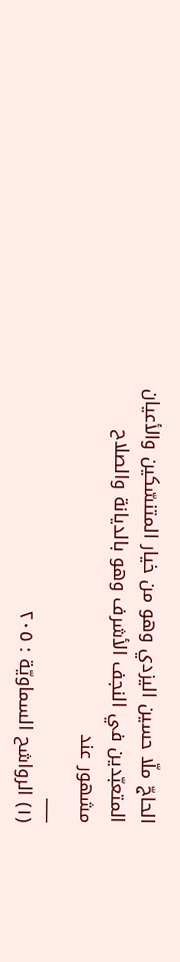الحاجّ ملّا حسين اليزدي وهو من خيار المتنسّكين والأعيان المتعبّدين في النجف الأشرف وهو بالديانة والصلاح مشهور عند
___
(١) الرواشح السماويّة : ٢٠٥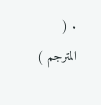. ( المترجم )